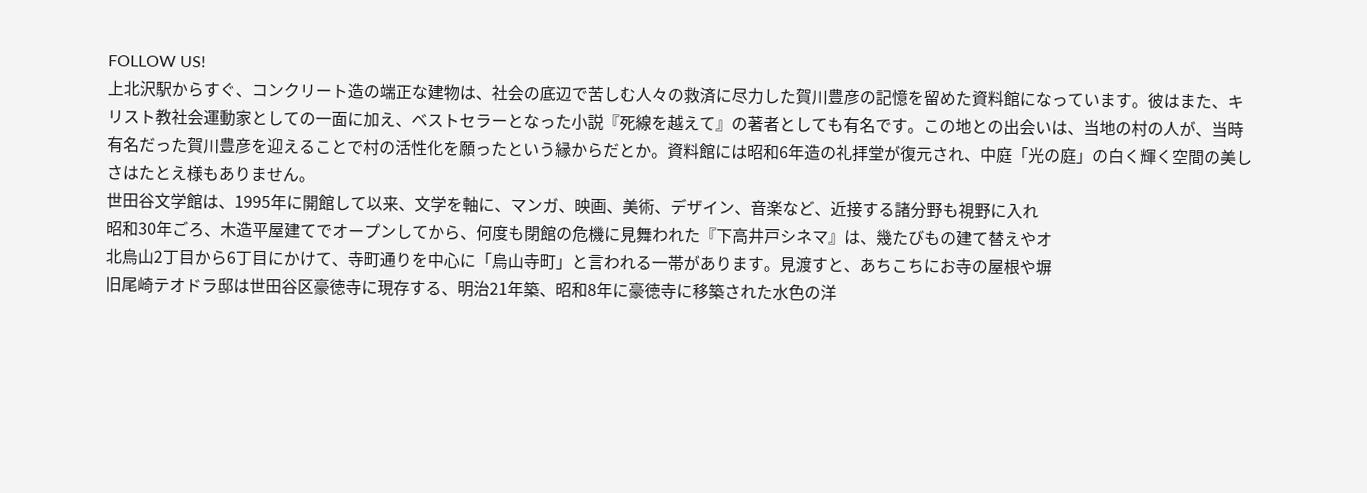FOLLOW US!
上北沢駅からすぐ、コンクリート造の端正な建物は、社会の底辺で苦しむ人々の救済に尽力した賀川豊彦の記憶を留めた資料館になっています。彼はまた、キリスト教社会運動家としての一面に加え、ベストセラーとなった小説『死線を越えて』の著者としても有名です。この地との出会いは、当地の村の人が、当時有名だった賀川豊彦を迎えることで村の活性化を願ったという縁からだとか。資料館には昭和6年造の礼拝堂が復元され、中庭「光の庭」の白く輝く空間の美しさはたとえ様もありません。
世田谷文学館は、1995年に開館して以来、文学を軸に、マンガ、映画、美術、デザイン、音楽など、近接する諸分野も視野に入れ
昭和30年ごろ、木造平屋建てでオープンしてから、何度も閉館の危機に見舞われた『下高井戸シネマ』は、幾たびもの建て替えやオ
北烏山2丁目から6丁目にかけて、寺町通りを中心に「烏山寺町」と言われる一帯があります。見渡すと、あちこちにお寺の屋根や塀
旧尾崎テオドラ邸は世田谷区豪徳寺に現存する、明治21年築、昭和8年に豪徳寺に移築された水色の洋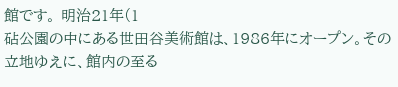館です。 明治21年(1
砧公園の中にある世田谷美術館は、1986年にオープン。その立地ゆえに、館内の至る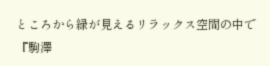ところから緑が見えるリラックス空間の中で
『駒澤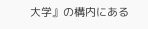大学』の構内にある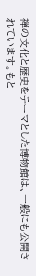禅の文化と歴史をテーマとした博物館は、一般にも公開されています。もと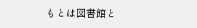もとは図書館と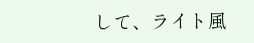して、ライト風